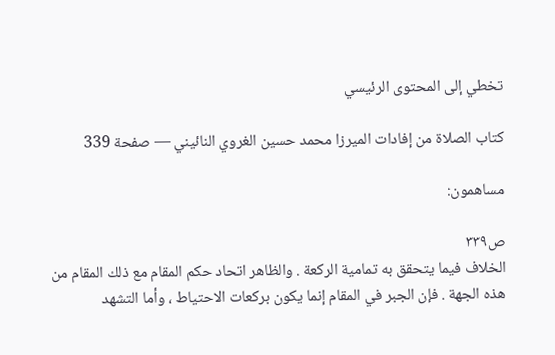تخطي إلى المحتوى الرئيسي

كتاب الصلاة من إفادات الميرزا محمد حسين الغروي النائيني — صفحة 339

مساهمون:

ص٣٣٩
الخلاف فيما يتحقق به تمامية الركعة . والظاهر اتحاد حكم المقام مع ذلك المقام من هذه الجهة . فإن الجبر في المقام إنما يكون بركعات الاحتياط ، وأما التشهد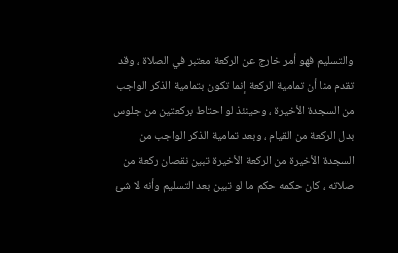والتسليم فهو أمر خارج عن الركعة معتبر في الصلاة ، وقد تقدم منا أن تمامية الركعة إنما تكون بتمامية الذكر الواجب من السجدة الأخيرة ، وحينئذ لو احتاط بركعتين من جلوس بدل الركعة من القيام ، وبعد تمامية الذكر الواجب من السجدة الأخيرة من الركعة الأخيرة تبين نقصان ركعة من صلاته ، كان حكمه حكم ما لو تبين بعد التسليم وأنه لا شئ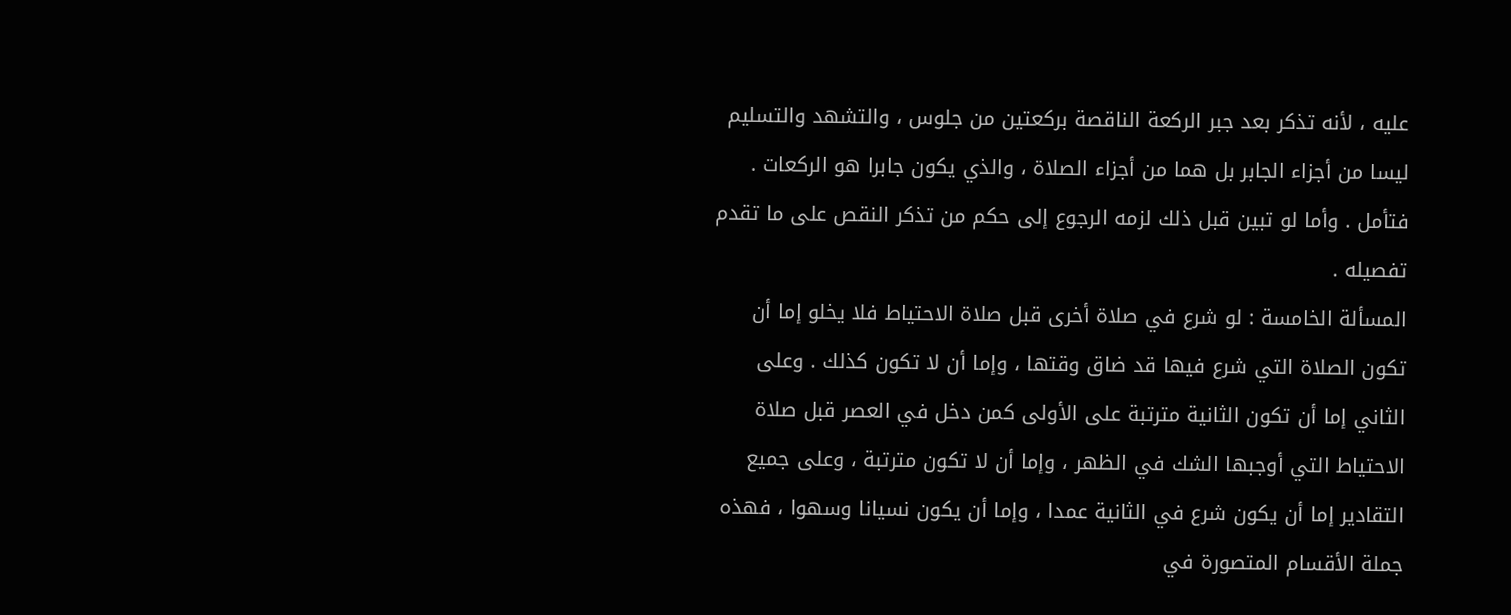عليه ، لأنه تذكر بعد جبر الركعة الناقصة بركعتين من جلوس ، والتشهد والتسليم ليسا من أجزاء الجابر بل هما من أجزاء الصلاة ، والذي يكون جابرا هو الركعات . فتأمل . وأما لو تبين قبل ذلك لزمه الرجوع إلى حكم من تذكر النقص على ما تقدم تفصيله .
المسألة الخامسة : لو شرع في صلاة أخرى قبل صلاة الاحتياط فلا يخلو إما أن تكون الصلاة التي شرع فيها قد ضاق وقتها ، وإما أن لا تكون كذلك . وعلى الثاني إما أن تكون الثانية مترتبة على الأولى كمن دخل في العصر قبل صلاة الاحتياط التي أوجبها الشك في الظهر ، وإما أن لا تكون مترتبة ، وعلى جميع التقادير إما أن يكون شرع في الثانية عمدا ، وإما أن يكون نسيانا وسهوا ، فهذه جملة الأقسام المتصورة في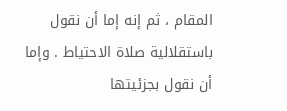المقام ، ثم إنه إما أن نقول باستقلالية صلاة الاحتياط . وإما أن نقول بجزئيتها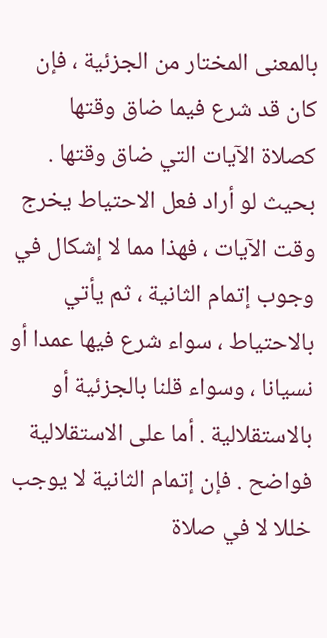بالمعنى المختار من الجزئية ، فإن كان قد شرع فيما ضاق وقتها كصلاة الآيات التي ضاق وقتها . بحيث لو أراد فعل الاحتياط يخرج وقت الآيات ، فهذا مما لا إشكال في وجوب إتمام الثانية ، ثم يأتي بالاحتياط ، سواء شرع فيها عمدا أو نسيانا ، وسواء قلنا بالجزئية أو بالاستقلالية . أما على الاستقلالية فواضح . فإن إتمام الثانية لا يوجب خللا لا في صلاة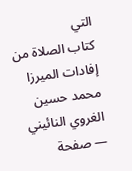التي
كتاب الصلاة من إفادات الميرزا محمد حسين الغروي النائيني — صفحة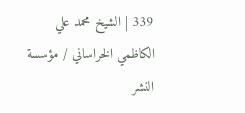339 | الشيخ محمد علي الكاظمي الخراساني / مؤسسة النشر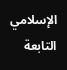الإسلامي التابعة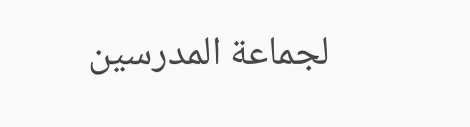لجماعة المدرسين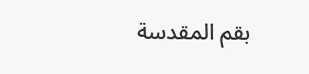بقم المقدسة